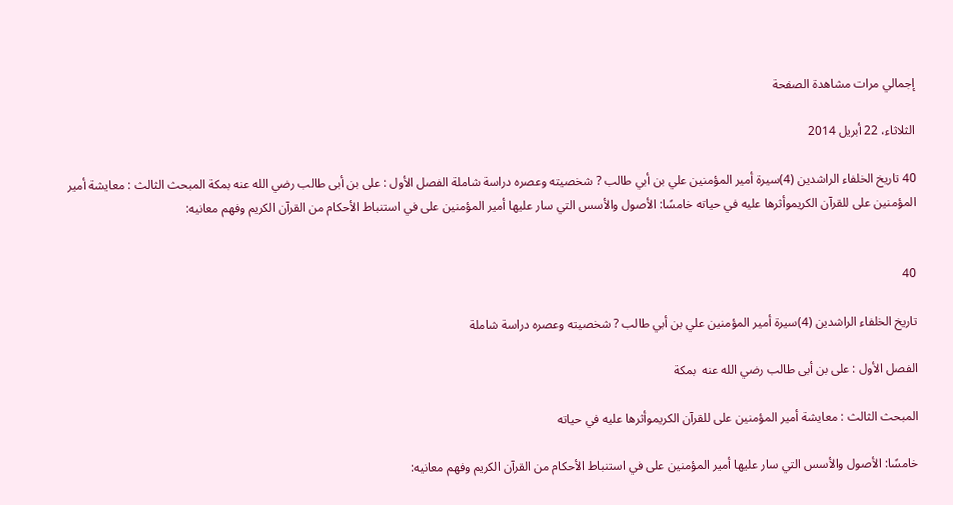إجمالي مرات مشاهدة الصفحة

الثلاثاء، 22 أبريل 2014

40 تاريخ الخلفاء الراشدين (4)سيرة أمير المؤمنين علي بن أبي طالب ? شخصيته وعصره دراسة شاملة الفصل الأول : على بن أبى طالب رضي الله عنه بمكة المبحث الثالث : معايشة أمير المؤمنين على للقرآن الكريموأثرها عليه في حياته خامسًا: الأصول والأسس التي سار عليها أمير المؤمنين على في استنباط الأحكام من القرآن الكريم وفهم معانيه:


40

تاريخ الخلفاء الراشدين (4)سيرة أمير المؤمنين علي بن أبي طالب ? شخصيته وعصره دراسة شاملة

الفصل الأول : على بن أبى طالب رضي الله عنه  بمكة

المبحث الثالث : معايشة أمير المؤمنين على للقرآن الكريموأثرها عليه في حياته

خامسًا: الأصول والأسس التي سار عليها أمير المؤمنين على في استنباط الأحكام من القرآن الكريم وفهم معانيه: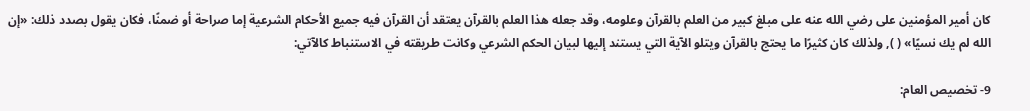كان أمير المؤمنين على رضي الله عنه على مبلغ كبير من العلم بالقرآن وعلومه، وقد جعله هذا العلم بالقرآن يعتقد أن القرآن فيه جميع الأحكام الشرعية إما صراحة أو ضمنًا، فكان يقول بصدد ذلك: «إن الله لم يك نسيًا» ( ), ولذلك كان كثيرًا ما يحتج بالقرآن ويتلو الآية التي يستند إليها لبيان الحكم الشرعي وكانت طريقته في الاستنباط كالآتي:

9- تخصيص العام: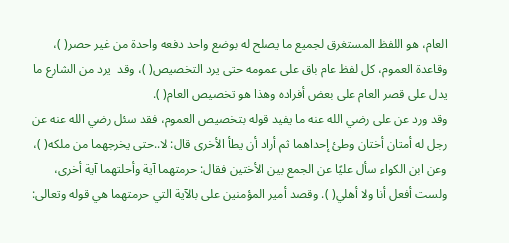العام، هو اللفظ المستغرق لجميع ما يصلح له بوضع واحد دفعه واحدة من غير حصر( )، وقاعدة العموم، كل لفظ عام باق على عمومه حتى يرد التخصيص( )، وقد  يرد من الشارع ما يدل على قصر العام على بعض أفراده وهذا هو تخصيص العام( ).
وقد ورد عن على رضي الله عنه ما يفيد قوله بتخصيص العموم، فقد سئل رضي الله عنه عن رجل له أمتان أختان وطئ إحداهما ثم أراد أن يطأ الأخرى قال: لا..حتى يخرجهما من ملكه( )، وعن ابن الكواء سأل عليًا عن الجمع بين الأختين فقال: حرمتهما آية وأحلتهما آية أخرى، ولست أفعل أنا ولا أهلي( ). وقصد أمير المؤمنين على بالآية التي حرمتهما هي قوله وتعالى: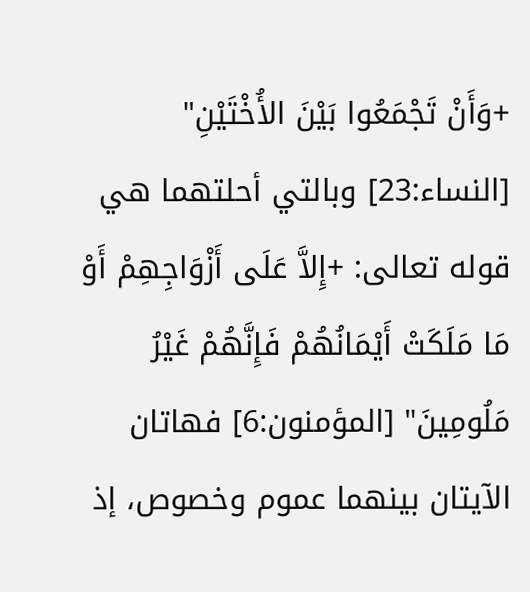+وَأَنْ تَجْمَعُوا بَيْنَ الأُخْتَيْنِ" [النساء:23] وبالتي أحلتهما هي قوله تعالى: +إِلاَّ عَلَى أَزْوَاجِهِمْ أَوْ مَا مَلَكَتْ أَيْمَانُهُمْ فَإِنَّهُمْ غَيْرُ مَلُومِينَ" [المؤمنون:6] فهاتان الآيتان بينهما عموم وخصوص، إذ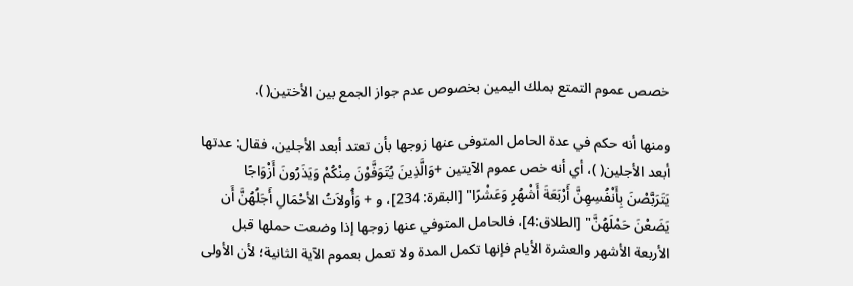خصص عموم التمتع بملك اليمين بخصوص عدم جواز الجمع بين الأختين( ).

ومنها أنه حكم في عدة الحامل المتوفى عنها زوجها بأن تعتد أبعد الأجلين، فقال: عدتها أبعد الأجلين( )، أي أنه خص عموم الآيتين +وَالَّذِينَ يُتَوَفَّوْنَ مِنْكُمْ وَيَذَرُونَ أَزْوَاجًا يَتَرَبَّصْنَ بِأَنْفُسِهِنَّ أَرْبَعَةَ أَشْهُرٍ وَعَشْرًا" [البقرة: 234]، و + وَأُولاَتُ الأحْمَالِ أَجَلُهُنَّ أَن يَضَعْنَ حَمْلَهُنَّ" [الطلاق:4]، فالحامل المتوفي عنها زوجها إذا وضعت حملها قبل الأربعة الأشهر والعشرة الأيام فإنها تكمل المدة ولا تعمل بعموم الآية الثانية؛ لأن الأولى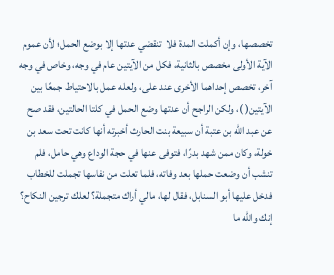تخصصها، وإن أكملت المدة فلا  تنقضي عدتها إلا بوضع الحمل؛ لأن عموم الآية الأولى مخصص بالثانية، فكل من الآيتين عام في وجه، وخاص في وجه آخر، تخصص إحداهما الأخرى عند على، ولعله عمل بالاحتياط جمعًا بين الآيتين( )، ولكن الراجح أن عدتها وضع الحمل في كلتا الحالتين، فقد صح عن عبد الله بن عتبة أن سبيعة بنت الحارث أخبرته أنها كانت تحت سعد بن خولة، وكان ممن شهد بدرًا، فتوفى عنها في حجة الوداع وهي حامل، فلم تنشب أن وضعت حملها بعد وفاته، فلما تعلت من نفاسها تجملت للخطاب فدخل عليها أبو السنابل، فقال لها، مالي أراك متجملة؟ لعلك ترجين النكاح؟ إنك والله ما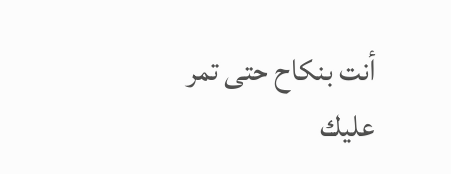أنت بنكاح حتى تمر عليك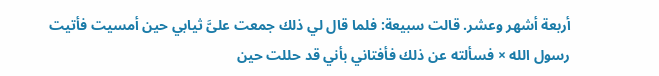أربعة أشهر وعشر. قالت سبيعة: فلما قال لي ذلك جمعت علىَّ ثيابي حين أمسيت فأتيت رسول الله × فسألته عن ذلك فأفتاني بأني قد حللت حين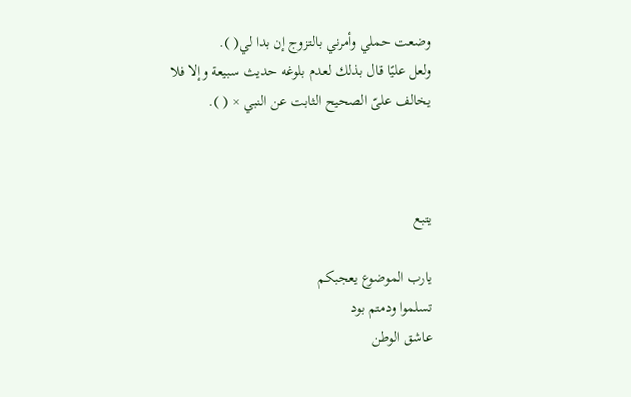وضعت حملي وأمرني بالتزوج إن بدا لي( ).
ولعل عليًا قال بذلك لعدم بلوغه حديث سبيعة وإلا فلا يخالف علىّ الصحيح الثابت عن النبي × ( ).



يتبع

يارب الموضوع يعجبكم
تسلموا ودمتم بود
عاشق الوطن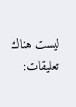ليست هناك تعليقات: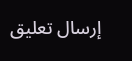إرسال تعليق